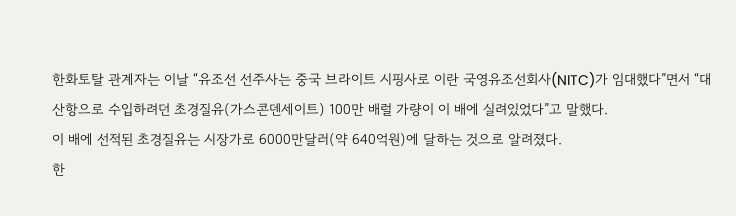한화토탈 관계자는 이날 “유조선 선주사는 중국 브라이트 시핑사로 이란 국영유조선회사(NITC)가 임대했다”면서 “대산항으로 수입하려던 초경질유(가스콘덴세이트) 100만 배럴 가량이 이 배에 실려있었다”고 말했다.
이 배에 선적된 초경질유는 시장가로 6000만달러(약 640억원)에 달하는 것으로 알려졌다.
한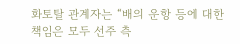화토탈 관계자는 “배의 운항 등에 대한 책임은 모두 선주 측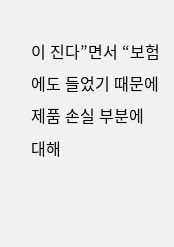이 진다”면서 “보험에도 들었기 때문에 제품 손실 부분에 대해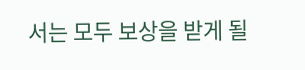서는 모두 보상을 받게 될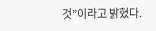것”이라고 밝혔다.